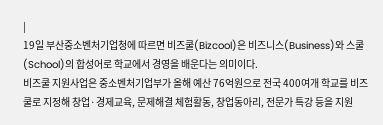|
19일 부산중소벤처기업청에 따르면 비즈쿨(Bizcool)은 비즈니스(Business)와 스쿨(School)의 합성어로 학교에서 경영을 배운다는 의미이다.
비즈쿨 지원사업은 중소벤처기업부가 올해 예산 76억원으로 전국 400여개 학교를 비즈쿨로 지정해 창업·경제교육, 문제해결 체험활동, 창업동아리, 전문가 특강 등을 지원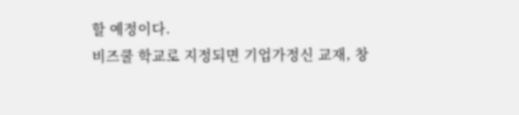할 예정이다.
비즈쿨 학교로 지정되면 기업가정신 교재, 창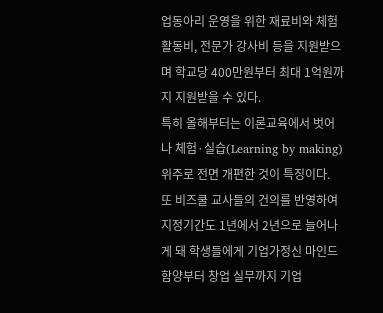업동아리 운영을 위한 재료비와 체험활동비, 전문가 강사비 등을 지원받으며 학교당 400만원부터 최대 1억원까지 지원받을 수 있다.
특히 올해부터는 이론교육에서 벗어나 체험·실습(Learning by making) 위주로 전면 개편한 것이 특징이다.
또 비즈쿨 교사들의 건의를 반영하여 지정기간도 1년에서 2년으로 늘어나게 돼 학생들에게 기업가정신 마인드 함양부터 창업 실무까지 기업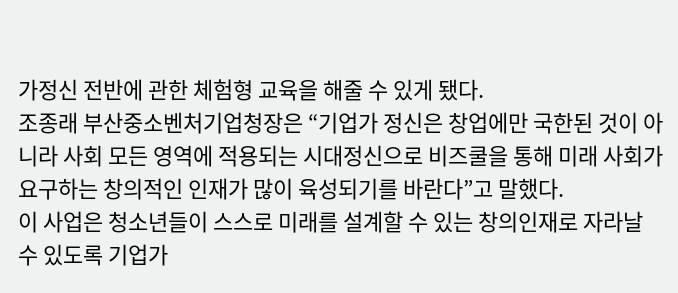가정신 전반에 관한 체험형 교육을 해줄 수 있게 됐다.
조종래 부산중소벤처기업청장은 “기업가 정신은 창업에만 국한된 것이 아니라 사회 모든 영역에 적용되는 시대정신으로 비즈쿨을 통해 미래 사회가 요구하는 창의적인 인재가 많이 육성되기를 바란다”고 말했다.
이 사업은 청소년들이 스스로 미래를 설계할 수 있는 창의인재로 자라날 수 있도록 기업가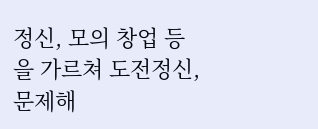정신, 모의 창업 등을 가르쳐 도전정신, 문제해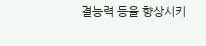결능력 등을 향상시키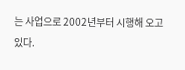는 사업으로 2002년부터 시행해 오고 있다.